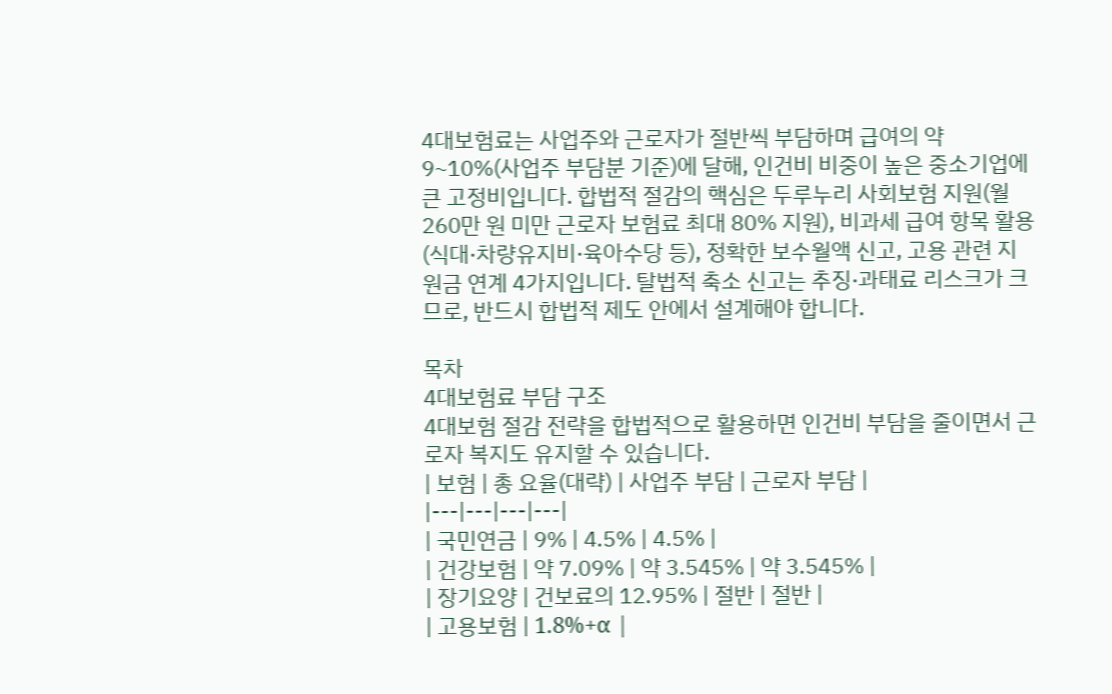4대보험료는 사업주와 근로자가 절반씩 부담하며 급여의 약 9~10%(사업주 부담분 기준)에 달해, 인건비 비중이 높은 중소기업에 큰 고정비입니다. 합법적 절감의 핵심은 두루누리 사회보험 지원(월 260만 원 미만 근로자 보험료 최대 80% 지원), 비과세 급여 항목 활용(식대·차량유지비·육아수당 등), 정확한 보수월액 신고, 고용 관련 지원금 연계 4가지입니다. 탈법적 축소 신고는 추징·과태료 리스크가 크므로, 반드시 합법적 제도 안에서 설계해야 합니다.

목차
4대보험료 부담 구조
4대보험 절감 전략을 합법적으로 활용하면 인건비 부담을 줄이면서 근로자 복지도 유지할 수 있습니다.
| 보험 | 총 요율(대략) | 사업주 부담 | 근로자 부담 |
|---|---|---|---|
| 국민연금 | 9% | 4.5% | 4.5% |
| 건강보험 | 약 7.09% | 약 3.545% | 약 3.545% |
| 장기요양 | 건보료의 12.95% | 절반 | 절반 |
| 고용보험 | 1.8%+α |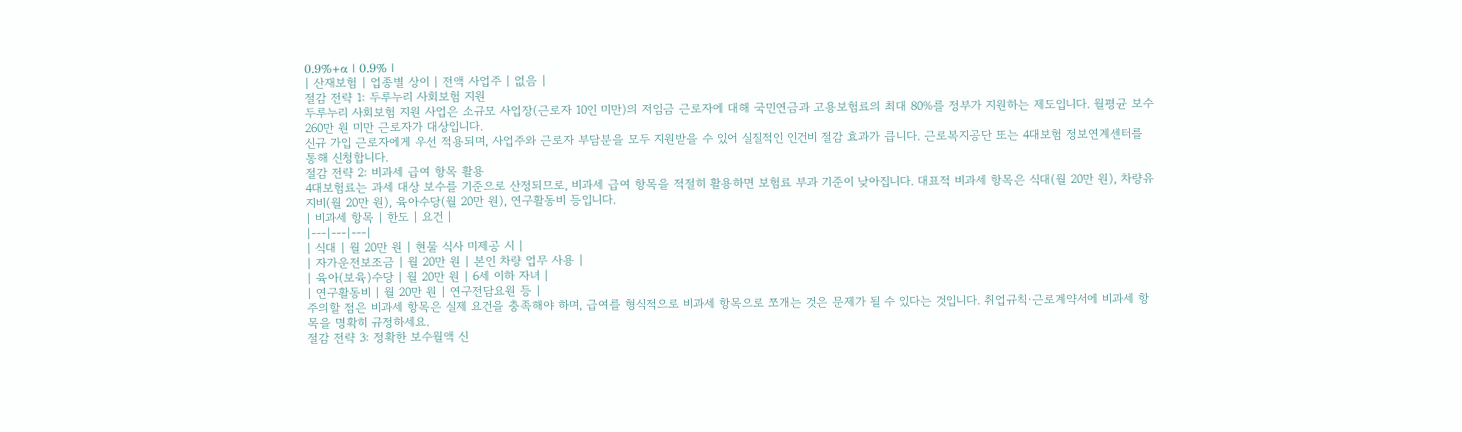0.9%+α | 0.9% |
| 산재보험 | 업종별 상이 | 전액 사업주 | 없음 |
절감 전략 1: 두루누리 사회보험 지원
두루누리 사회보험 지원 사업은 소규모 사업장(근로자 10인 미만)의 저임금 근로자에 대해 국민연금과 고용보험료의 최대 80%를 정부가 지원하는 제도입니다. 월평균 보수 260만 원 미만 근로자가 대상입니다.
신규 가입 근로자에게 우선 적용되며, 사업주와 근로자 부담분을 모두 지원받을 수 있어 실질적인 인건비 절감 효과가 큽니다. 근로복지공단 또는 4대보험 정보연계센터를 통해 신청합니다.
절감 전략 2: 비과세 급여 항목 활용
4대보험료는 과세 대상 보수를 기준으로 산정되므로, 비과세 급여 항목을 적절히 활용하면 보험료 부과 기준이 낮아집니다. 대표적 비과세 항목은 식대(월 20만 원), 차량유지비(월 20만 원), 육아수당(월 20만 원), 연구활동비 등입니다.
| 비과세 항목 | 한도 | 요건 |
|---|---|---|
| 식대 | 월 20만 원 | 현물 식사 미제공 시 |
| 자가운전보조금 | 월 20만 원 | 본인 차량 업무 사용 |
| 육아(보육)수당 | 월 20만 원 | 6세 이하 자녀 |
| 연구활동비 | 월 20만 원 | 연구전담요원 등 |
주의할 점은 비과세 항목은 실제 요건을 충족해야 하며, 급여를 형식적으로 비과세 항목으로 쪼개는 것은 문제가 될 수 있다는 것입니다. 취업규칙·근로계약서에 비과세 항목을 명확히 규정하세요.
절감 전략 3: 정확한 보수월액 신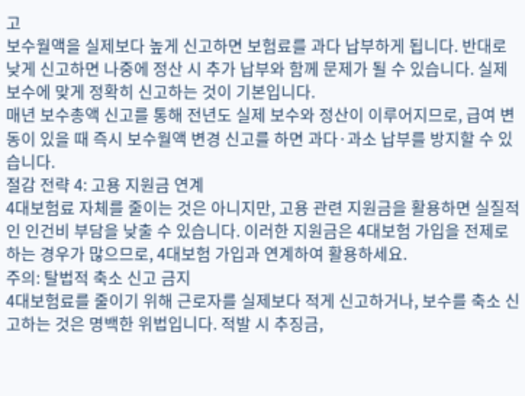고
보수월액을 실제보다 높게 신고하면 보험료를 과다 납부하게 됩니다. 반대로 낮게 신고하면 나중에 정산 시 추가 납부와 함께 문제가 될 수 있습니다. 실제 보수에 맞게 정확히 신고하는 것이 기본입니다.
매년 보수총액 신고를 통해 전년도 실제 보수와 정산이 이루어지므로, 급여 변동이 있을 때 즉시 보수월액 변경 신고를 하면 과다·과소 납부를 방지할 수 있습니다.
절감 전략 4: 고용 지원금 연계
4대보험료 자체를 줄이는 것은 아니지만, 고용 관련 지원금을 활용하면 실질적인 인건비 부담을 낮출 수 있습니다. 이러한 지원금은 4대보험 가입을 전제로 하는 경우가 많으므로, 4대보험 가입과 연계하여 활용하세요.
주의: 탈법적 축소 신고 금지
4대보험료를 줄이기 위해 근로자를 실제보다 적게 신고하거나, 보수를 축소 신고하는 것은 명백한 위법입니다. 적발 시 추징금,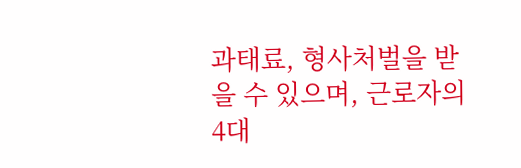과태료, 형사처벌을 받을 수 있으며, 근로자의 4대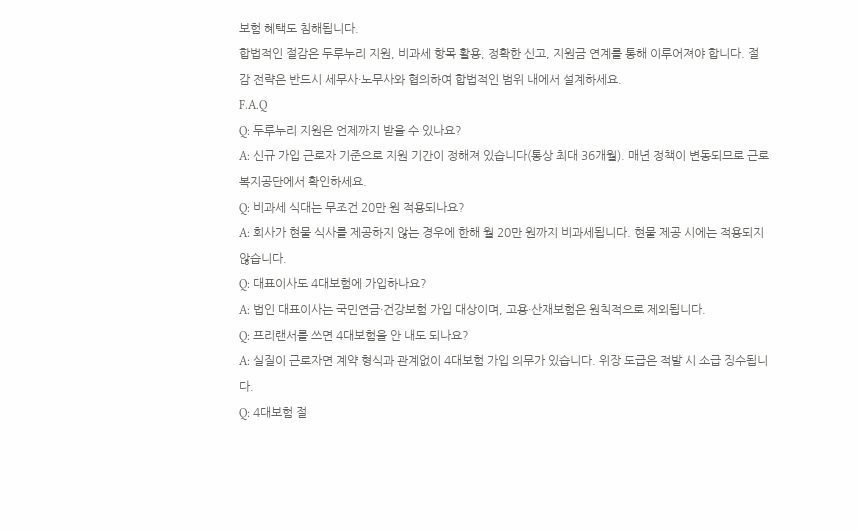보험 혜택도 침해됩니다.
합법적인 절감은 두루누리 지원, 비과세 항목 활용, 정확한 신고, 지원금 연계를 통해 이루어져야 합니다. 절감 전략은 반드시 세무사·노무사와 협의하여 합법적인 범위 내에서 설계하세요.
F.A.Q
Q: 두루누리 지원은 언제까지 받을 수 있나요?
A: 신규 가입 근로자 기준으로 지원 기간이 정해져 있습니다(통상 최대 36개월). 매년 정책이 변동되므로 근로복지공단에서 확인하세요.
Q: 비과세 식대는 무조건 20만 원 적용되나요?
A: 회사가 현물 식사를 제공하지 않는 경우에 한해 월 20만 원까지 비과세됩니다. 현물 제공 시에는 적용되지 않습니다.
Q: 대표이사도 4대보험에 가입하나요?
A: 법인 대표이사는 국민연금·건강보험 가입 대상이며, 고용·산재보험은 원칙적으로 제외됩니다.
Q: 프리랜서를 쓰면 4대보험을 안 내도 되나요?
A: 실질이 근로자면 계약 형식과 관계없이 4대보험 가입 의무가 있습니다. 위장 도급은 적발 시 소급 징수됩니다.
Q: 4대보험 절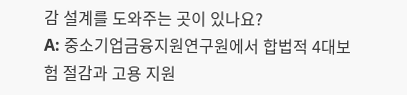감 설계를 도와주는 곳이 있나요?
A: 중소기업금융지원연구원에서 합법적 4대보험 절감과 고용 지원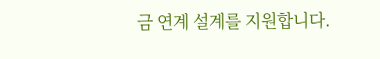금 연계 설계를 지원합니다.